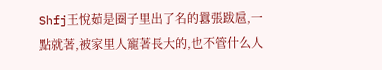Shfj王悅茹是圈子里出了名的囂張跋扈,一點就著,被家里人寵著長大的,也不管什么人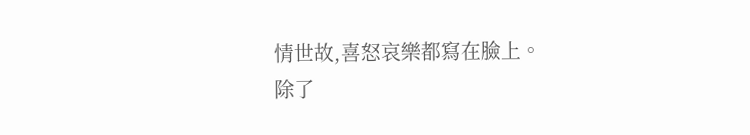情世故,喜怒哀樂都寫在臉上。
除了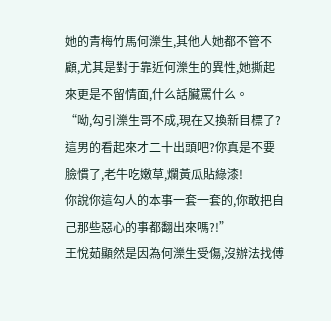她的青梅竹馬何濼生,其他人她都不管不顧,尤其是對于靠近何濼生的異性,她撕起來更是不留情面,什么話臟罵什么。
“呦,勾引濼生哥不成,現在又換新目標了?這男的看起來才二十出頭吧?你真是不要臉慣了,老牛吃嫩草,爛黃瓜貼綠漆!
你說你這勾人的本事一套一套的,你敢把自己那些惡心的事都翻出來嗎?!”
王悅茹顯然是因為何濼生受傷,沒辦法找傅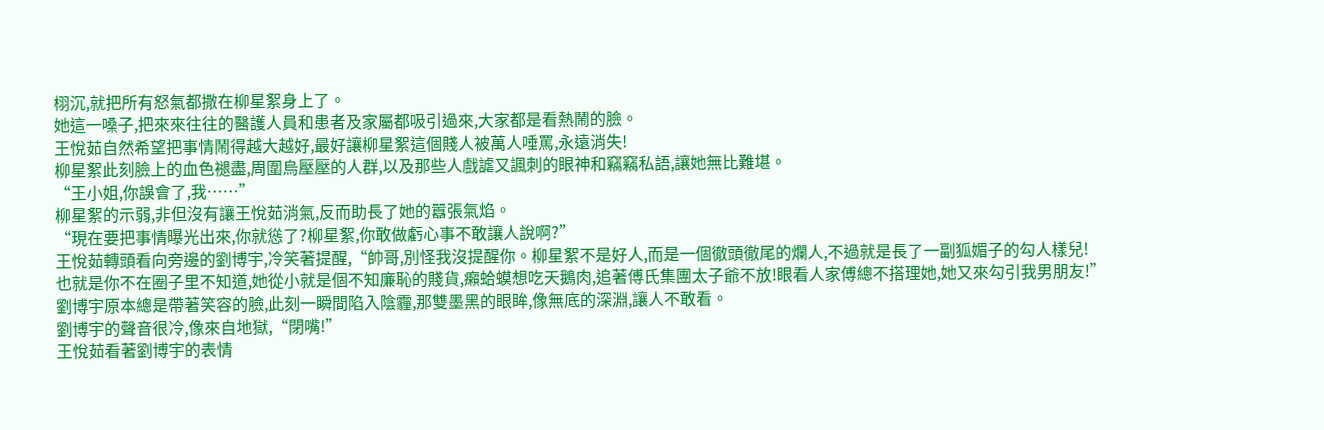栩沉,就把所有怒氣都撒在柳星絮身上了。
她這一嗓子,把來來往往的醫護人員和患者及家屬都吸引過來,大家都是看熱鬧的臉。
王悅茹自然希望把事情鬧得越大越好,最好讓柳星絮這個賤人被萬人唾罵,永遠消失!
柳星絮此刻臉上的血色褪盡,周圍烏壓壓的人群,以及那些人戲謔又諷刺的眼神和竊竊私語,讓她無比難堪。
“王小姐,你誤會了,我……”
柳星絮的示弱,非但沒有讓王悅茹消氣,反而助長了她的囂張氣焰。
“現在要把事情曝光出來,你就慫了?柳星絮,你敢做虧心事不敢讓人說啊?”
王悅茹轉頭看向旁邊的劉博宇,冷笑著提醒,“帥哥,別怪我沒提醒你。柳星絮不是好人,而是一個徹頭徹尾的爛人,不過就是長了一副狐媚子的勾人樣兒!
也就是你不在圈子里不知道,她從小就是個不知廉恥的賤貨,癩蛤蟆想吃天鵝肉,追著傅氏集團太子爺不放!眼看人家傅總不搭理她,她又來勾引我男朋友!”
劉博宇原本總是帶著笑容的臉,此刻一瞬間陷入陰霾,那雙墨黑的眼眸,像無底的深淵,讓人不敢看。
劉博宇的聲音很冷,像來自地獄,“閉嘴!”
王悅茹看著劉博宇的表情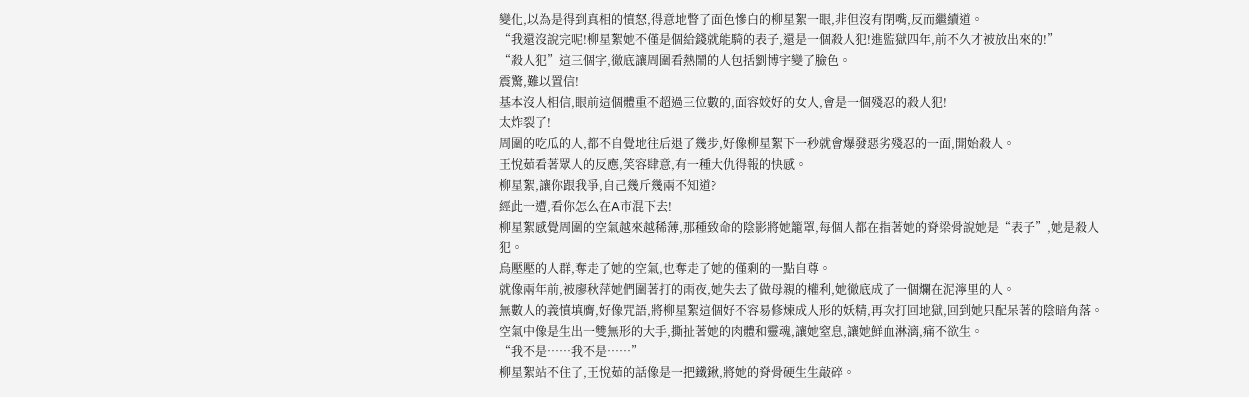變化,以為是得到真相的憤怒,得意地瞥了面色慘白的柳星絮一眼,非但沒有閉嘴,反而繼續道。
“我還沒說完呢!柳星絮她不僅是個給錢就能騎的表子,還是一個殺人犯!進監獄四年,前不久才被放出來的!”
“殺人犯”這三個字,徹底讓周圍看熱鬧的人包括劉博宇變了臉色。
震驚,難以置信!
基本沒人相信,眼前這個體重不超過三位數的,面容姣好的女人,會是一個殘忍的殺人犯!
太炸裂了!
周圍的吃瓜的人,都不自覺地往后退了幾步,好像柳星絮下一秒就會爆發惡劣殘忍的一面,開始殺人。
王悅茹看著眾人的反應,笑容肆意,有一種大仇得報的快感。
柳星絮,讓你跟我爭,自己幾斤幾兩不知道?
經此一遭,看你怎么在A市混下去!
柳星絮感覺周圍的空氣越來越稀薄,那種致命的陰影將她籠罩,每個人都在指著她的脊梁骨說她是“表子”,她是殺人犯。
烏壓壓的人群,奪走了她的空氣,也奪走了她的僅剩的一點自尊。
就像兩年前,被廖秋萍她們圍著打的雨夜,她失去了做母親的權利,她徹底成了一個爛在泥濘里的人。
無數人的義憤填膺,好像咒語,將柳星絮這個好不容易修煉成人形的妖精,再次打回地獄,回到她只配呆著的陰暗角落。
空氣中像是生出一雙無形的大手,撕扯著她的肉體和靈魂,讓她窒息,讓她鮮血淋漓,痛不欲生。
“我不是……我不是……”
柳星絮站不住了,王悅茹的話像是一把鐵鍬,將她的脊骨硬生生敲碎。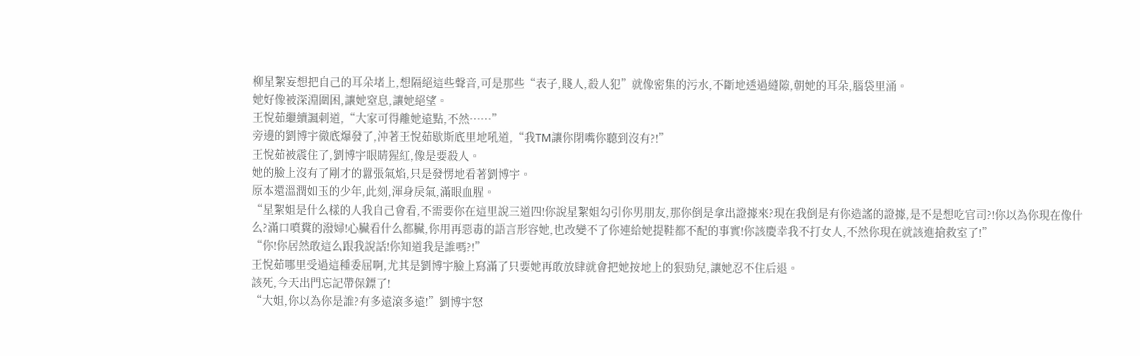柳星絮妄想把自己的耳朵堵上,想隔絕這些聲音,可是那些“表子,賤人,殺人犯”就像密集的污水,不斷地透過縫隙,朝她的耳朵,腦袋里涌。
她好像被深淵圍困,讓她窒息,讓她絕望。
王悅茹繼續諷刺道,“大家可得離她遠點,不然……”
旁邊的劉博宇徹底爆發了,沖著王悅茹歇斯底里地吼道,“我TM讓你閉嘴你聽到沒有?!”
王悅茹被震住了,劉博宇眼睛猩紅,像是要殺人。
她的臉上沒有了剛才的囂張氣焰,只是發愣地看著劉博宇。
原本還溫潤如玉的少年,此刻,渾身戾氣,滿眼血腥。
“星絮姐是什么樣的人我自己會看,不需要你在這里說三道四!你說星絮姐勾引你男朋友,那你倒是拿出證據來?現在我倒是有你造謠的證據,是不是想吃官司?!你以為你現在像什么?滿口噴糞的潑婦!心臟看什么都臟,你用再惡毒的語言形容她,也改變不了你連給她提鞋都不配的事實!你該慶幸我不打女人,不然你現在就該進搶救室了!”
“你!你居然敢這么跟我說話!你知道我是誰嗎?!”
王悅茹哪里受過這種委屈啊,尤其是劉博宇臉上寫滿了只要她再敢放肆就會把她按地上的狠勁兒,讓她忍不住后退。
該死,今天出門忘記帶保鏢了!
“大姐,你以為你是誰?有多遠滾多遠!”劉博宇怒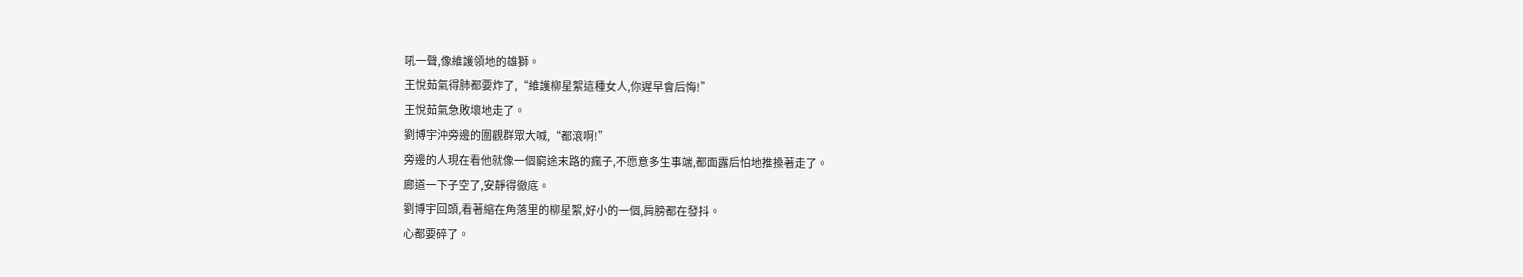吼一聲,像維護領地的雄獅。
王悅茹氣得肺都要炸了,“維護柳星絮這種女人,你遲早會后悔!”
王悅茹氣急敗壞地走了。
劉博宇沖旁邊的圍觀群眾大喊,“都滾啊!”
旁邊的人現在看他就像一個窮途末路的瘋子,不愿意多生事端,都面露后怕地推搡著走了。
廊道一下子空了,安靜得徹底。
劉博宇回頭,看著縮在角落里的柳星絮,好小的一個,肩膀都在發抖。
心都要碎了。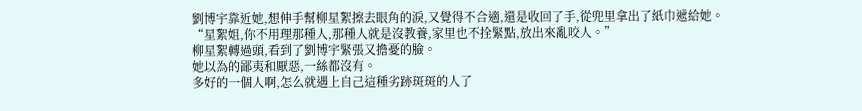劉博宇靠近她,想伸手幫柳星絮擦去眼角的淚,又覺得不合適,還是收回了手,從兜里拿出了紙巾遞給她。
“星絮姐,你不用理那種人,那種人就是沒教養,家里也不拴緊點,放出來亂咬人。”
柳星絮轉過頭,看到了劉博宇緊張又擔憂的臉。
她以為的鄙夷和厭惡,一絲都沒有。
多好的一個人啊,怎么就遇上自己這種劣跡斑斑的人了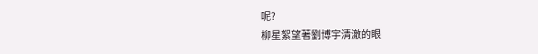呢?
柳星絮望著劉博宇清澈的眼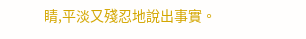睛,平淡又殘忍地說出事實。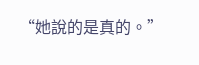“她說的是真的。”